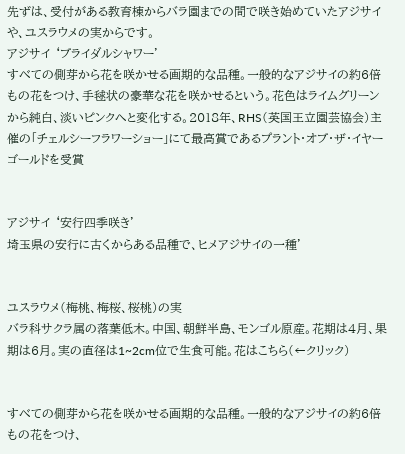先ずは、受付がある教育棟からバラ園までの間で咲き始めていたアジサイや、ユスラウメの実からです。
アジサイ ‘ブライダルシャワー’
すべての側芽から花を咲かせる画期的な品種。一般的なアジサイの約6倍もの花をつけ、手毬状の豪華な花を咲かせるという。花色はライムグリーンから純白、淡いピンクへと変化する。2018年、RHS(英国王立園芸協会)主催の「チェルシーフラワーショー」にて最高賞であるプラント・オブ・ザ・イヤー ゴールドを受賞


アジサイ ‘安行四季咲き’
埼玉県の安行に古くからある品種で、ヒメアジサイの一種’


ユスラウメ(梅桃、梅桜、桜桃)の実
バラ科サクラ属の落葉低木。中国、朝鮮半島、モンゴル原産。花期は4月、果期は6月。実の直径は1~2cm位で生食可能。花はこちら(←クリック)


すべての側芽から花を咲かせる画期的な品種。一般的なアジサイの約6倍もの花をつけ、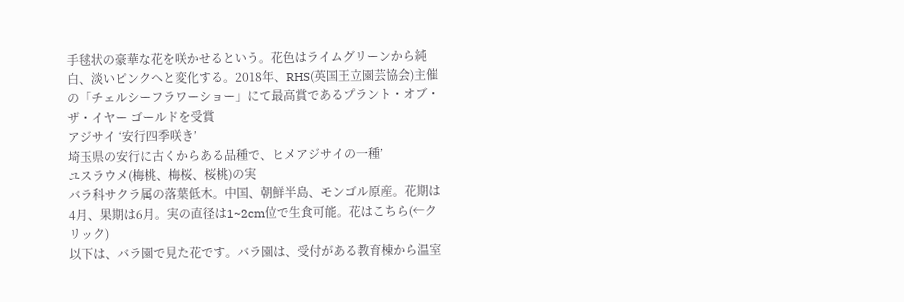手毬状の豪華な花を咲かせるという。花色はライムグリーンから純白、淡いピンクへと変化する。2018年、RHS(英国王立園芸協会)主催の「チェルシーフラワーショー」にて最高賞であるプラント・オブ・ザ・イヤー ゴールドを受賞
アジサイ ‘安行四季咲き’
埼玉県の安行に古くからある品種で、ヒメアジサイの一種’
ユスラウメ(梅桃、梅桜、桜桃)の実
バラ科サクラ属の落葉低木。中国、朝鮮半島、モンゴル原産。花期は4月、果期は6月。実の直径は1~2cm位で生食可能。花はこちら(←クリック)
以下は、バラ園で見た花です。バラ園は、受付がある教育棟から温室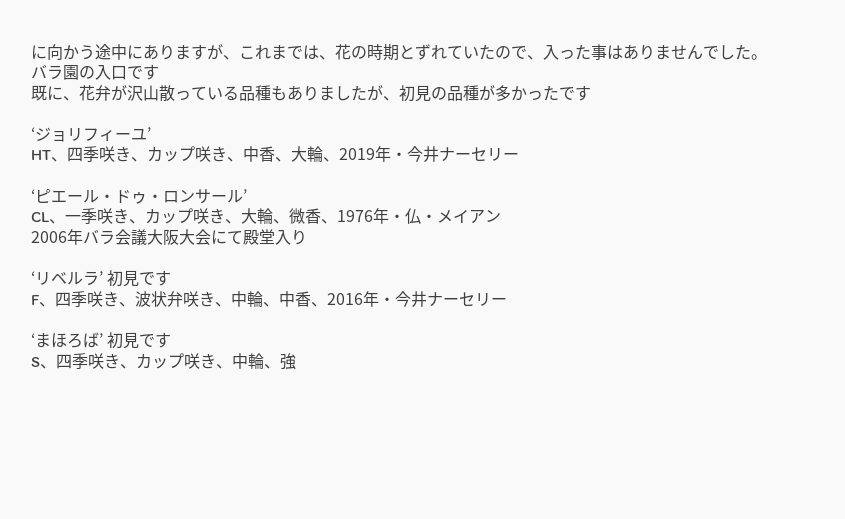に向かう途中にありますが、これまでは、花の時期とずれていたので、入った事はありませんでした。
バラ園の入口です
既に、花弁が沢山散っている品種もありましたが、初見の品種が多かったです

‘ジョリフィーユ’
HT、四季咲き、カップ咲き、中香、大輪、2019年・今井ナーセリー

‘ピエール・ドゥ・ロンサール’
CL、一季咲き、カップ咲き、大輪、微香、1976年・仏・メイアン
2006年バラ会議大阪大会にて殿堂入り

‘リベルラ’ 初見です
F、四季咲き、波状弁咲き、中輪、中香、2016年・今井ナーセリー

‘まほろば’ 初見です
S、四季咲き、カップ咲き、中輪、強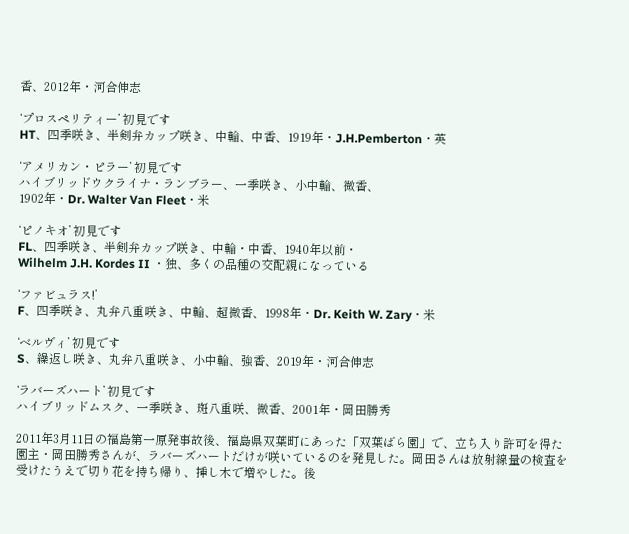香、2012年・河合伸志

‘プロスペリティー’ 初見です
HT、四季咲き、半剣弁カップ咲き、中輪、中香、1919年・J.H.Pemberton・英

‘アメリカン・ピラー’ 初見です
ハイブリッドウクライナ・ランブラー、一季咲き、小中輪、微香、
1902年・Dr. Walter Van Fleet・米

‘ピノキオ’ 初見です
FL、四季咲き、半剣弁カップ咲き、中輪・中香、1940年以前・
Wilhelm J.H. Kordes II ・独、多くの品種の交配親になっている

‘ファビュラス!’
F、四季咲き、丸弁八重咲き、中輪、超微香、1998年・Dr. Keith W. Zary・米

‘ベルヴィ’ 初見です
S、繰返し咲き、丸弁八重咲き、小中輪、強香、2019年・河合伸志

‘ラバーズハート’ 初見です
ハイブリッドムスク、一季咲き、斑八重咲、微香、2001年・岡田勝秀

2011年3月11日の福島第一原発事故後、福島県双葉町にあった「双葉ばら園」で、立ち入り許可を得た園主・岡田勝秀さんが、ラバーズハートだけが咲いているのを発見した。岡田さんは放射線量の検査を受けたうえで切り花を持ち帰り、挿し木で増やした。後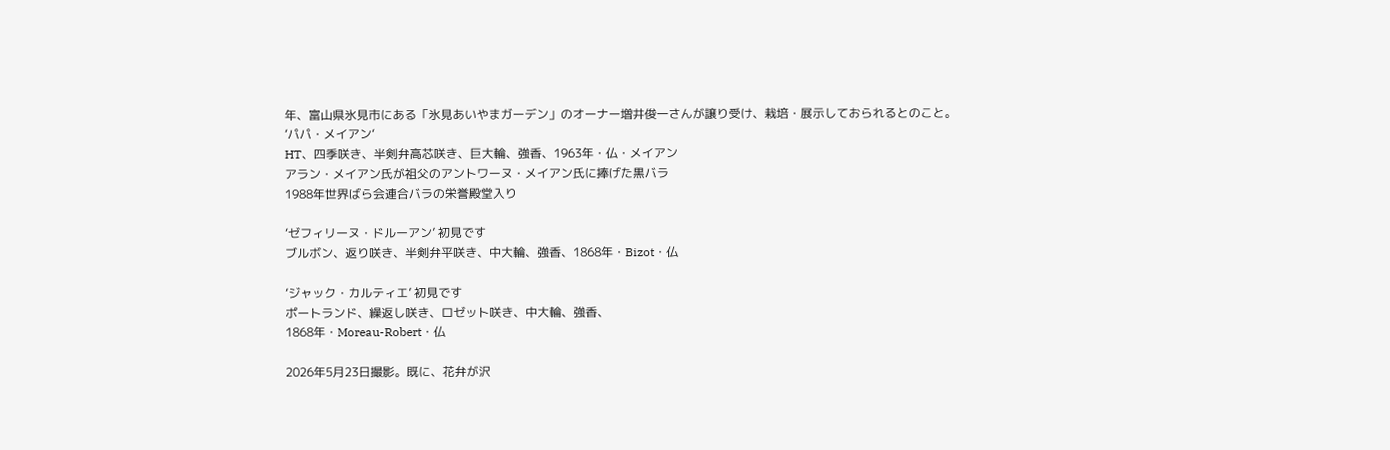年、富山県氷見市にある「氷見あいやまガーデン」のオーナー増井俊一さんが譲り受け、栽培・展示しておられるとのこと。
‘パパ・メイアン‘
HT、四季咲き、半剣弁高芯咲き、巨大輪、強香、1963年・仏・メイアン
アラン・メイアン氏が祖父のアントワーヌ・メイアン氏に捧げた黒バラ
1988年世界ばら会連合バラの栄誉殿堂入り

‘ゼフィリーヌ・ドルーアン’ 初見です
ブルボン、返り咲き、半剣弁平咲き、中大輪、強香、1868年・Bizot・仏

‘ジャック・カルティエ’ 初見です
ポートランド、繰返し咲き、ロゼット咲き、中大輪、強香、
1868年・Moreau-Robert・仏

2026年5月23日撮影。既に、花弁が沢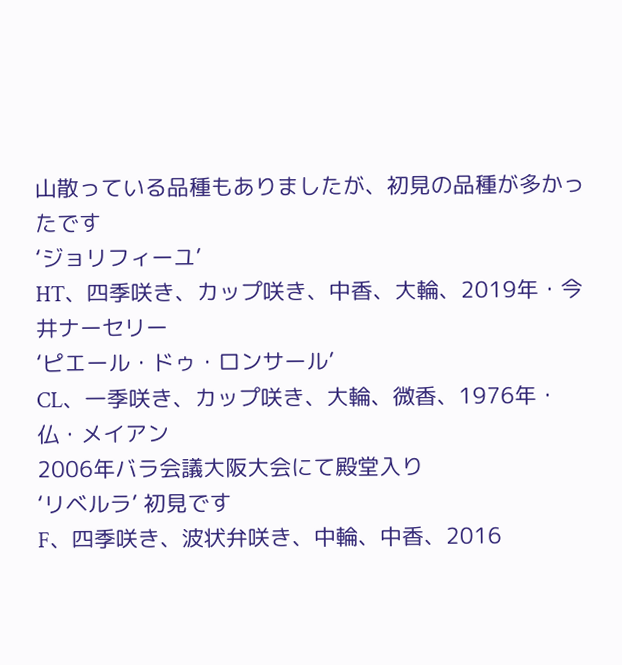山散っている品種もありましたが、初見の品種が多かったです
‘ジョリフィーユ’
HT、四季咲き、カップ咲き、中香、大輪、2019年・今井ナーセリー
‘ピエール・ドゥ・ロンサール’
CL、一季咲き、カップ咲き、大輪、微香、1976年・仏・メイアン
2006年バラ会議大阪大会にて殿堂入り
‘リベルラ’ 初見です
F、四季咲き、波状弁咲き、中輪、中香、2016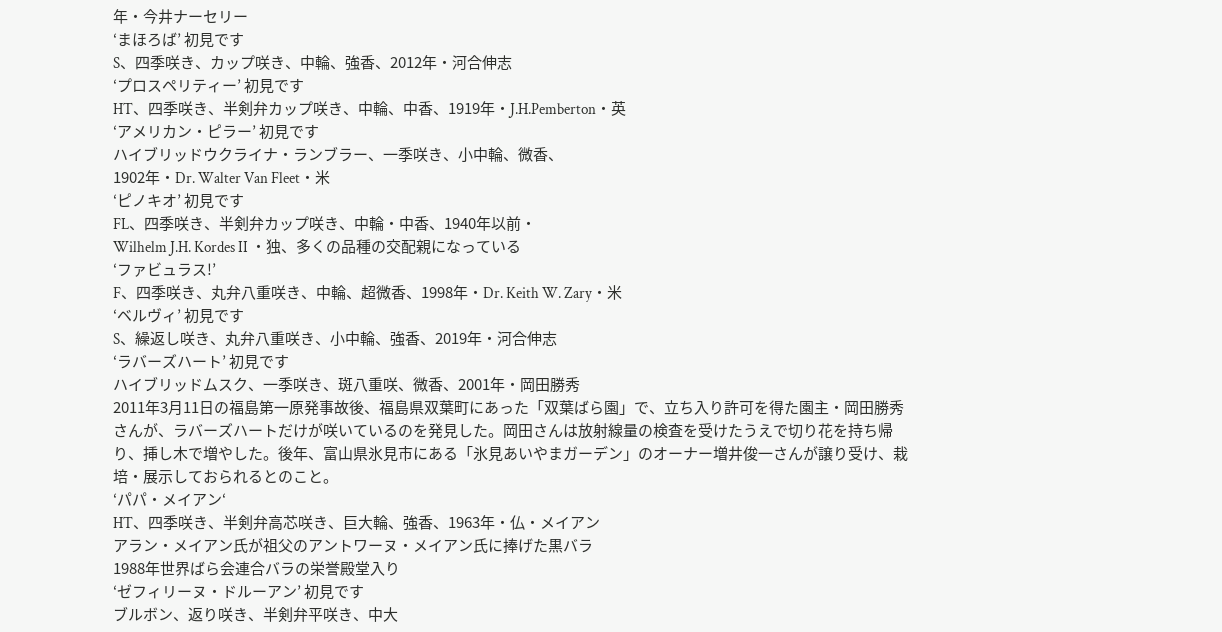年・今井ナーセリー
‘まほろば’ 初見です
S、四季咲き、カップ咲き、中輪、強香、2012年・河合伸志
‘プロスペリティー’ 初見です
HT、四季咲き、半剣弁カップ咲き、中輪、中香、1919年・J.H.Pemberton・英
‘アメリカン・ピラー’ 初見です
ハイブリッドウクライナ・ランブラー、一季咲き、小中輪、微香、
1902年・Dr. Walter Van Fleet・米
‘ピノキオ’ 初見です
FL、四季咲き、半剣弁カップ咲き、中輪・中香、1940年以前・
Wilhelm J.H. Kordes II ・独、多くの品種の交配親になっている
‘ファビュラス!’
F、四季咲き、丸弁八重咲き、中輪、超微香、1998年・Dr. Keith W. Zary・米
‘ベルヴィ’ 初見です
S、繰返し咲き、丸弁八重咲き、小中輪、強香、2019年・河合伸志
‘ラバーズハート’ 初見です
ハイブリッドムスク、一季咲き、斑八重咲、微香、2001年・岡田勝秀
2011年3月11日の福島第一原発事故後、福島県双葉町にあった「双葉ばら園」で、立ち入り許可を得た園主・岡田勝秀さんが、ラバーズハートだけが咲いているのを発見した。岡田さんは放射線量の検査を受けたうえで切り花を持ち帰り、挿し木で増やした。後年、富山県氷見市にある「氷見あいやまガーデン」のオーナー増井俊一さんが譲り受け、栽培・展示しておられるとのこと。
‘パパ・メイアン‘
HT、四季咲き、半剣弁高芯咲き、巨大輪、強香、1963年・仏・メイアン
アラン・メイアン氏が祖父のアントワーヌ・メイアン氏に捧げた黒バラ
1988年世界ばら会連合バラの栄誉殿堂入り
‘ゼフィリーヌ・ドルーアン’ 初見です
ブルボン、返り咲き、半剣弁平咲き、中大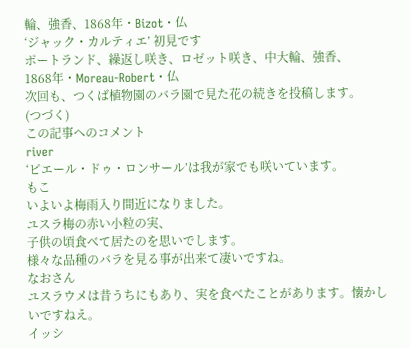輪、強香、1868年・Bizot・仏
‘ジャック・カルティエ’ 初見です
ポートランド、繰返し咲き、ロゼット咲き、中大輪、強香、
1868年・Moreau-Robert・仏
次回も、つくば植物園のバラ園で見た花の続きを投稿します。
(つづく)
この記事へのコメント
river
‘ピエール・ドゥ・ロンサール’は我が家でも咲いています。
もこ
いよいよ梅雨入り間近になりました。
ユスラ梅の赤い小粒の実、
子供の頃食べて居たのを思いでします。
様々な品種のバラを見る事が出来て凄いですね。
なおさん
ユスラウメは昔うちにもあり、実を食べたことがあります。懐かしいですねえ。
イッシ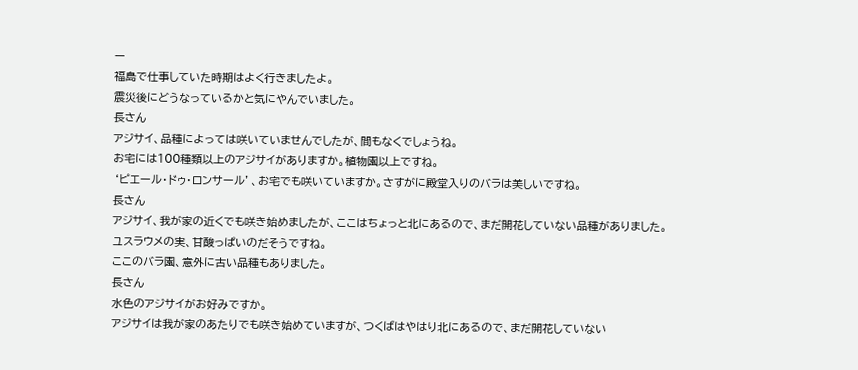ー
福島で仕事していた時期はよく行きましたよ。
震災後にどうなっているかと気にやんでいました。
長さん
アジサイ、品種によっては咲いていませんでしたが、間もなくでしょうね。
お宅には100種類以上のアジサイがありますか。植物園以上ですね。
‘ピエール・ドゥ・ロンサール’、お宅でも咲いていますか。さすがに殿堂入りのバラは美しいですね。
長さん
アジサイ、我が家の近くでも咲き始めましたが、ここはちょっと北にあるので、まだ開花していない品種がありました。
ユスラウメの実、甘酸っぱいのだそうですね。
ここのバラ園、意外に古い品種もありました。
長さん
水色のアジサイがお好みですか。
アジサイは我が家のあたりでも咲き始めていますが、つくばはやはり北にあるので、まだ開花していない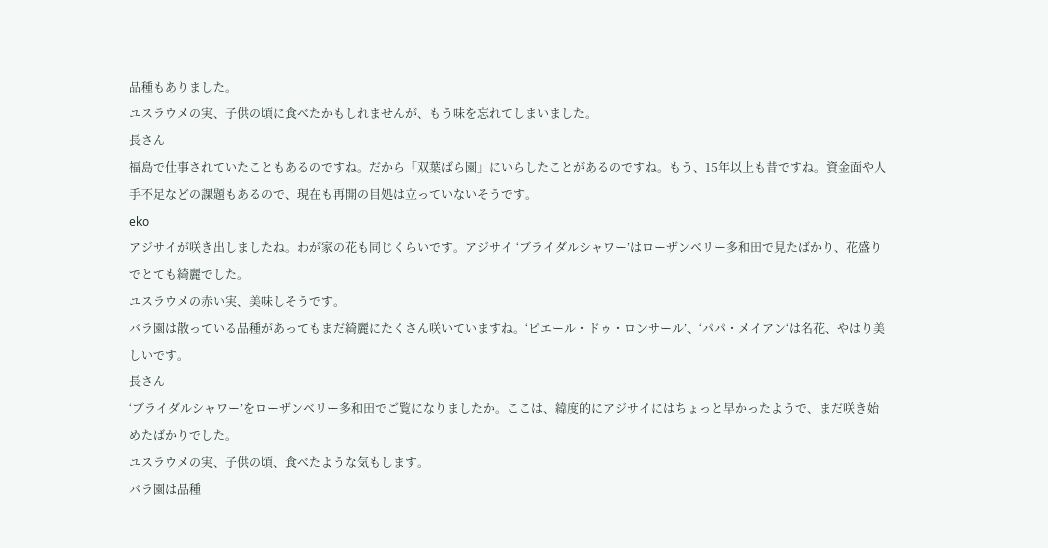品種もありました。
ユスラウメの実、子供の頃に食べたかもしれませんが、もう味を忘れてしまいました。
長さん
福島で仕事されていたこともあるのですね。だから「双葉ばら園」にいらしたことがあるのですね。もう、15年以上も昔ですね。資金面や人手不足などの課題もあるので、現在も再開の目処は立っていないそうです。
eko
アジサイが咲き出しましたね。わが家の花も同じくらいです。アジサイ ‘ブライダルシャワー’はローザンベリー多和田で見たばかり、花盛りでとても綺麗でした。
ユスラウメの赤い実、美味しそうです。
バラ園は散っている品種があってもまだ綺麗にたくさん咲いていますね。‘ピエール・ドゥ・ロンサール’、‘パパ・メイアン‘は名花、やはり美しいです。
長さん
‘ブライダルシャワー’をローザンベリー多和田でご覧になりましたか。ここは、緯度的にアジサイにはちょっと早かったようで、まだ咲き始めたばかりでした。
ユスラウメの実、子供の頃、食べたような気もします。
バラ園は品種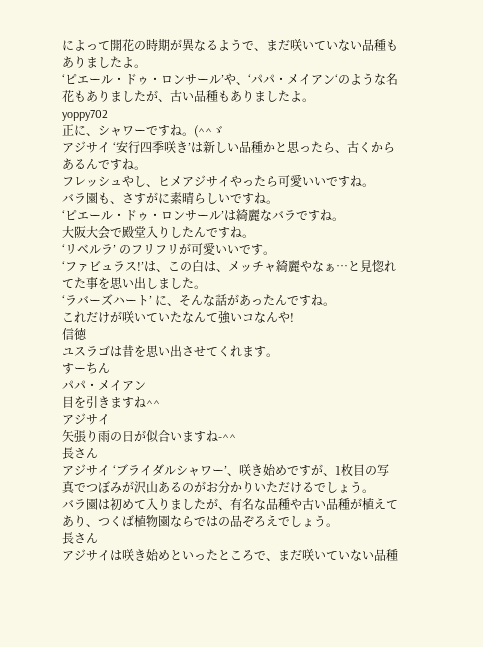によって開花の時期が異なるようで、まだ咲いていない品種もありましたよ。
‘ピエール・ドゥ・ロンサール’や、‘パパ・メイアン‘のような名花もありましたが、古い品種もありましたよ。
yoppy702
正に、シャワーですね。(^^ゞ
アジサイ ‘安行四季咲き’は新しい品種かと思ったら、古くからあるんですね。
フレッシュやし、ヒメアジサイやったら可愛いいですね。
バラ園も、さすがに素晴らしいですね。
‘ピエール・ドゥ・ロンサール’は綺麗なバラですね。
大阪大会で殿堂入りしたんですね。
‘リベルラ’ のフリフリが可愛いいです。
‘ファビュラス!’は、この白は、メッチャ綺麗やなぁ…と見惚れてた事を思い出しました。
‘ラバーズハート’ に、そんな話があったんですね。
これだけが咲いていたなんて強いコなんや!
信徳
ユスラゴは昔を思い出させてくれます。
すーちん
パパ・メイアン
目を引きますね^^
アジサイ
矢張り雨の日が似合いますね-^^
長さん
アジサイ ‘ブライダルシャワー’、咲き始めですが、1枚目の写真でつぼみが沢山あるのがお分かりいただけるでしょう。
バラ園は初めて入りましたが、有名な品種や古い品種が植えてあり、つくば植物園ならではの品ぞろえでしょう。
長さん
アジサイは咲き始めといったところで、まだ咲いていない品種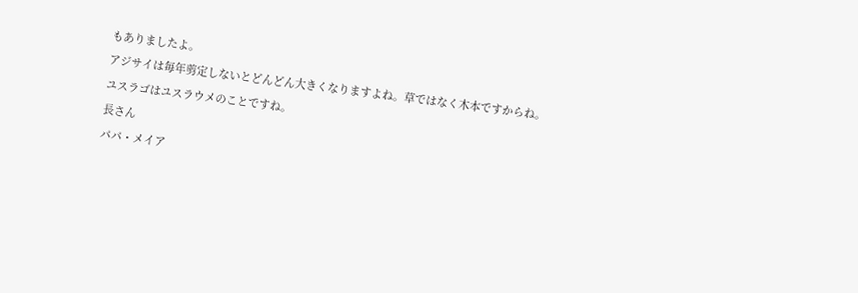もありましたよ。
アジサイは毎年剪定しないとどんどん大きくなりますよね。草ではなく木本ですからね。
ユスラゴはユスラウメのことですね。
長さん
パパ・メイア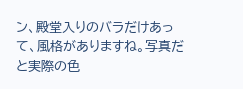ン、殿堂入りのバラだけあって、風格がありますね。写真だと実際の色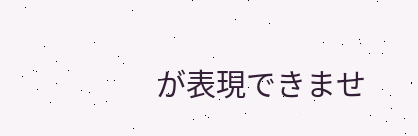が表現できませ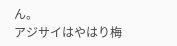ん。
アジサイはやはり梅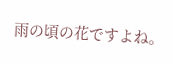雨の頃の花ですよね。